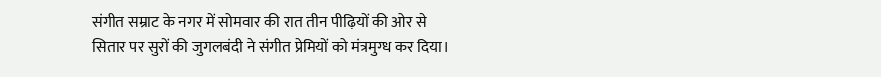संगीत सम्राट के नगर में सोमवार की रात तीन पीढ़ियों की ओर से सितार पर सुरों की जुगलबंदी ने संगीत प्रेमियों को मंत्रमुग्ध कर दिया।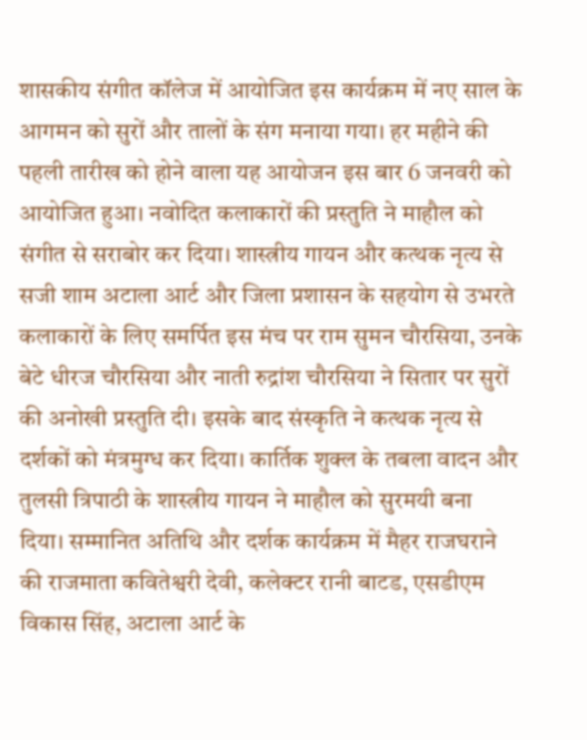शासकीय संगीत कॉलेज में आयोजित इस कार्यक्रम में नए साल के आगमन को सुरों और तालों के संग मनाया गया। हर महीने की पहली तारीख को होने वाला यह आयोजन इस बार 6 जनवरी को आयोजित हुआ। नवोदित कलाकारों की प्रस्तुति ने माहौल को संगीत से सराबोर कर दिया। शास्त्रीय गायन और कत्थक नृत्य से सजी शाम अटाला आर्ट और जिला प्रशासन के सहयोग से उभरते कलाकारों के लिए समर्पित इस मंच पर राम सुमन चौरसिया, उनके बेटे धीरज चौरसिया और नाती रुद्रांश चौरसिया ने सितार पर सुरों की अनोखी प्रस्तुति दी। इसके बाद संस्कृति ने कत्थक नृत्य से दर्शकों को मंत्रमुग्ध कर दिया। कार्तिक शुक्ल के तबला वादन और तुलसी त्रिपाठी के शास्त्रीय गायन ने माहौल को सुरमयी बना दिया। सम्मानित अतिथि और दर्शक कार्यक्रम में मैहर राजघराने की राजमाता कवितेश्वरी देवी, कलेक्टर रानी बाटड, एसडीएम विकास सिंह, अटाला आर्ट के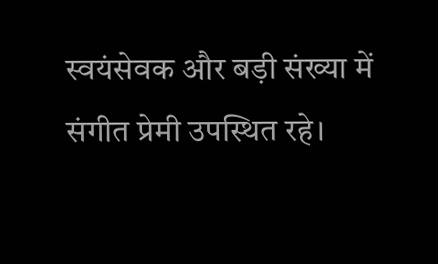स्वयंसेवक और बड़ी संख्या में संगीत प्रेमी उपस्थित रहे।